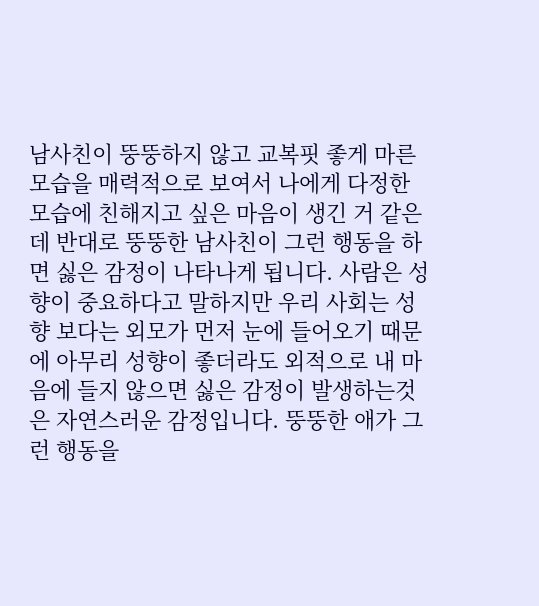남사친이 뚱뚱하지 않고 교복핏 좋게 마른 모습을 매력적으로 보여서 나에게 다정한 모습에 친해지고 싶은 마음이 생긴 거 같은데 반대로 뚱뚱한 남사친이 그런 행동을 하면 싫은 감정이 나타나게 됩니다. 사람은 성향이 중요하다고 말하지만 우리 사회는 성향 보다는 외모가 먼저 눈에 들어오기 때문에 아무리 성향이 좋더라도 외적으로 내 마음에 들지 않으면 싫은 감정이 발생하는것은 자연스러운 감정입니다. 뚱뚱한 애가 그런 행동을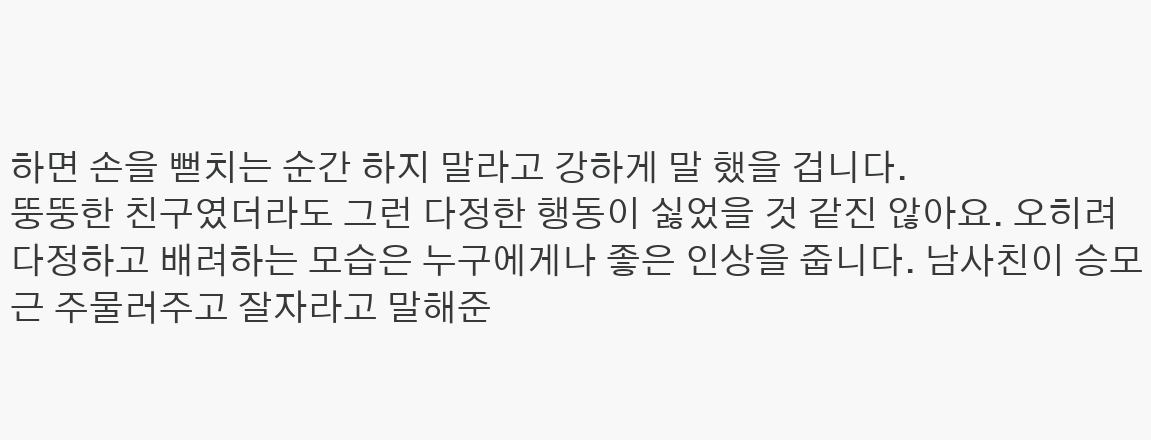하면 손을 뻗치는 순간 하지 말라고 강하게 말 했을 겁니다.
뚱뚱한 친구였더라도 그런 다정한 행동이 싫었을 것 같진 않아요. 오히려 다정하고 배려하는 모습은 누구에게나 좋은 인상을 줍니다. 남사친이 승모근 주물러주고 잘자라고 말해준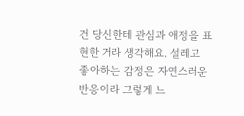건 당신한테 관심과 애정을 표현한 거라 생각해요. 설레고 좋아하는 감정은 자연스러운 반응이라 그렇게 느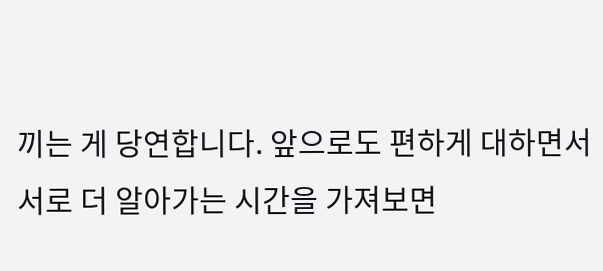끼는 게 당연합니다. 앞으로도 편하게 대하면서 서로 더 알아가는 시간을 가져보면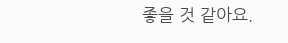좋을 것 같아요.